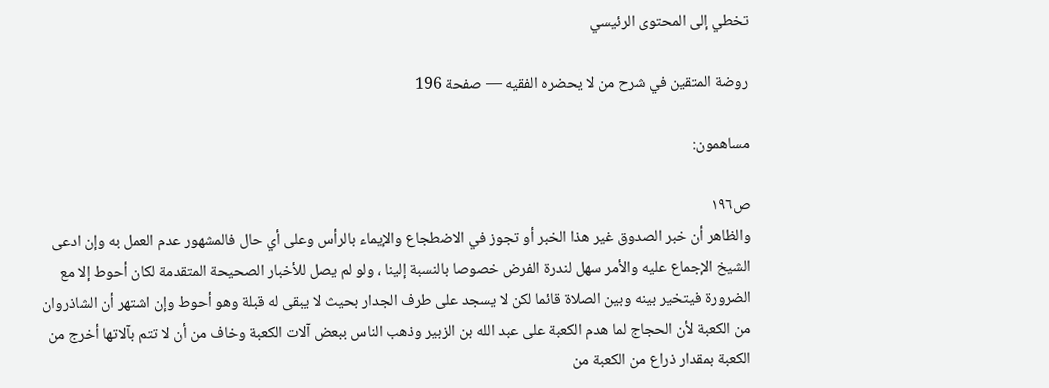تخطي إلى المحتوى الرئيسي

روضة المتقين في شرح من لا يحضره الفقيه — صفحة 196

مساهمون:

ص١٩٦
والظاهر أن خبر الصدوق غير هذا الخبر أو تجوز في الاضطجاع والإيماء بالرأس وعلى أي حال فالمشهور عدم العمل به وإن ادعى الشيخ الإجماع عليه والأمر سهل لندرة الفرض خصوصا بالنسبة إلينا ، ولو لم يصل للأخبار الصحيحة المتقدمة لكان أحوط إلا مع الضرورة فيتخير بينه وبين الصلاة قائما لكن لا يسجد على طرف الجدار بحيث لا يبقى له قبلة وهو أحوط وإن اشتهر أن الشاذروان من الكعبة لأن الحجاج لما هدم الكعبة على عبد الله بن الزبير وذهب الناس ببعض آلات الكعبة وخاف من أن لا تتم بآلاتها أخرج من الكعبة بمقدار ذراع من الكعبة من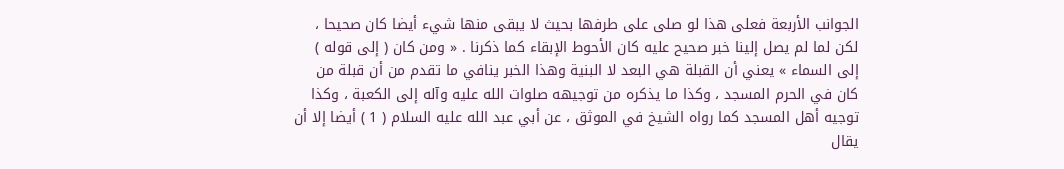الجوانب الأربعة فعلى هذا لو صلى على طرفها بحيث لا يبقى منها شيء أيضا كان صحيحا ، لكن لما لم يصل إلينا خبر صحيح عليه كان الأحوط الإبقاء كما ذكرنا . « ومن كان ( إلى قوله ) إلى السماء » يعني أن القبلة هي البعد لا البنية وهذا الخبر ينافي ما تقدم من أن قبلة من كان في الحرم المسجد ، وكذا ما يذكره من توجيهه صلوات الله عليه وآله إلى الكعبة ، وكذا توجيه أهل المسجد كما رواه الشيخ في الموثق ، عن أبي عبد الله عليه السلام ( 1 ) أيضا إلا أن يقال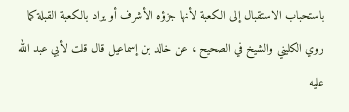باستحباب الاستقبال إلى الكعبة لأنها جزؤه الأشرف أو يراد بالكعبة القبلة كما روي الكليني والشيخ في الصحيح ، عن خالد بن إسماعيل قال قلت لأبي عبد الله عليه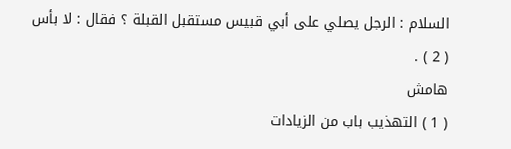السلام : الرجل يصلي على أبي قبيس مستقبل القبلة ؟ فقال : لا بأس ( 2 ) .
هامش
( 1 ) التهذيب باب من الزيادات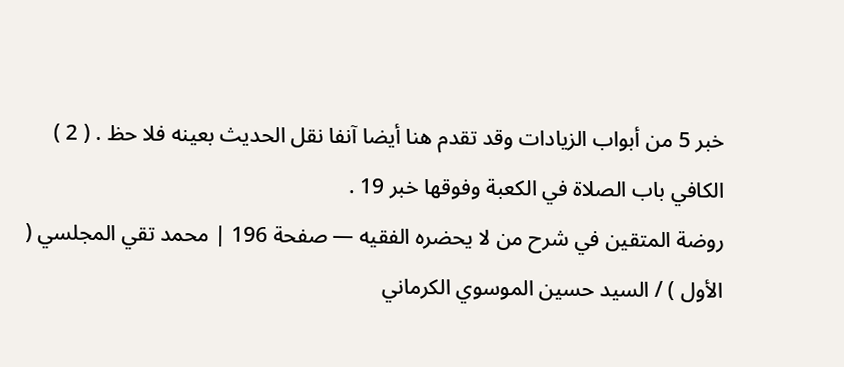خبر 5 من أبواب الزيادات وقد تقدم هنا أيضا آنفا نقل الحديث بعينه فلا حظ . ( 2 ) الكافي باب الصلاة في الكعبة وفوقها خبر 19 .
روضة المتقين في شرح من لا يحضره الفقيه — صفحة 196 | محمد تقي المجلسي ( الأول ) / السيد حسين الموسوي الكرماني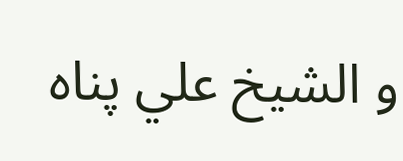و الشيخ علي پناه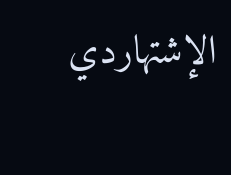الإشتهاردي